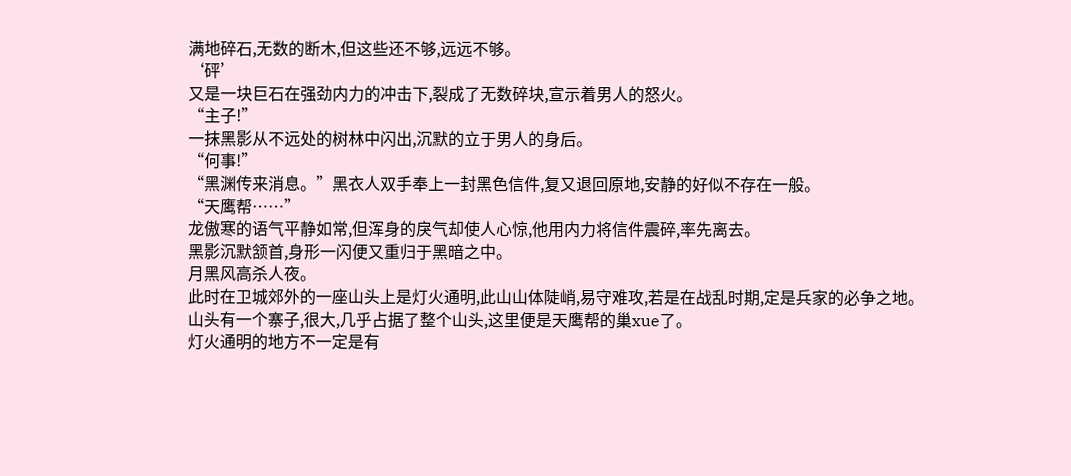满地碎石,无数的断木,但这些还不够,远远不够。
‘砰’
又是一块巨石在强劲内力的冲击下,裂成了无数碎块,宣示着男人的怒火。
“主子!”
一抹黑影从不远处的树林中闪出,沉默的立于男人的身后。
“何事!”
“黑渊传来消息。”黑衣人双手奉上一封黑色信件,复又退回原地,安静的好似不存在一般。
“天鹰帮……”
龙傲寒的语气平静如常,但浑身的戾气却使人心惊,他用内力将信件震碎,率先离去。
黑影沉默颔首,身形一闪便又重归于黑暗之中。
月黑风高杀人夜。
此时在卫城郊外的一座山头上是灯火通明,此山山体陡峭,易守难攻,若是在战乱时期,定是兵家的必争之地。
山头有一个寨子,很大,几乎占据了整个山头,这里便是天鹰帮的巢xue了。
灯火通明的地方不一定是有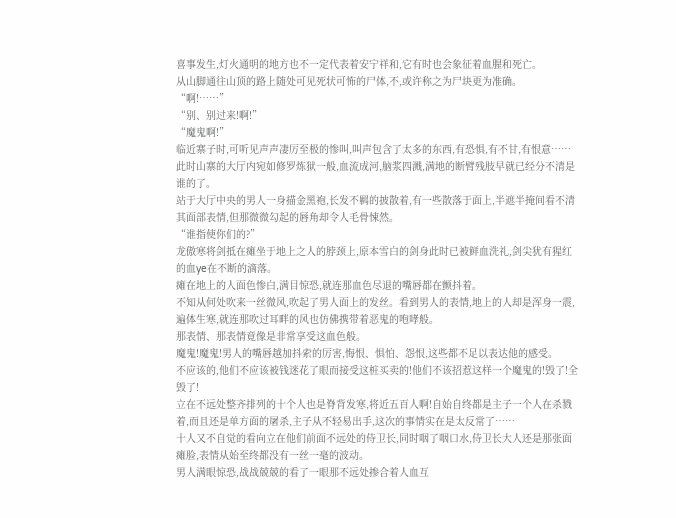喜事发生,灯火通明的地方也不一定代表着安宁祥和,它有时也会象征着血腥和死亡。
从山脚通往山顶的路上随处可见死状可怖的尸体,不,或许称之为尸块更为准确。
“啊!……”
“别、别过来!啊!”
“魔鬼啊!”
临近寨子时,可听见声声凄厉至极的惨叫,叫声包含了太多的东西,有恐惧,有不甘,有恨意……
此时山寨的大厅内宛如修罗炼狱一般,血流成河,脑浆四溅,满地的断臂残肢早就已经分不清是谁的了。
站于大厅中央的男人一身描金黑袍,长发不羁的披散着,有一些散落于面上,半遮半掩间看不清其面部表情,但那微微勾起的唇角却令人毛骨悚然。
“谁指使你们的?”
龙傲寒将剑抵在瘫坐于地上之人的脖颈上,原本雪白的剑身此时已被鲜血洗礼,剑尖犹有猩红的血ye在不断的滴落。
瘫在地上的人面色惨白,满目惊恐,就连那血色尽退的嘴唇都在颤抖着。
不知从何处吹来一丝微风,吹起了男人面上的发丝。看到男人的表情,地上的人却是浑身一震,遍体生寒,就连那吹过耳畔的风也仿佛携带着恶鬼的咆哮般。
那表情、那表情竟像是非常享受这血色般。
魔鬼!魔鬼!男人的嘴唇越加抖索的厉害,悔恨、惧怕、怨恨,这些都不足以表达他的感受。
不应该的,他们不应该被钱迷花了眼而接受这桩买卖的!他们不该招惹这样一个魔鬼的!毁了!全毁了!
立在不远处整齐排列的十个人也是脊背发寒,将近五百人啊!自始自终都是主子一个人在杀戮着,而且还是单方面的屠杀,主子从不轻易出手,这次的事情实在是太反常了……
十人又不自觉的看向立在他们前面不远处的侍卫长,同时咽了咽口水,侍卫长大人还是那张面瘫脸,表情从始至终都没有一丝一毫的波动。
男人满眼惊恐,战战兢兢的看了一眼那不远处掺合着人血互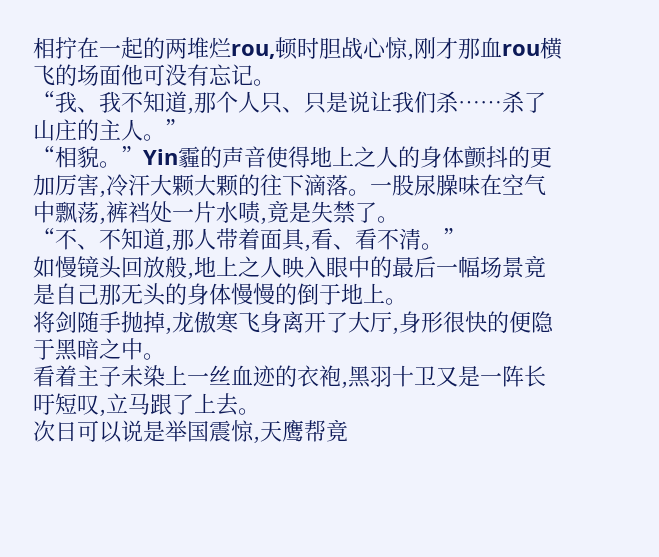相拧在一起的两堆烂rou,顿时胆战心惊,刚才那血rou横飞的场面他可没有忘记。
“我、我不知道,那个人只、只是说让我们杀……杀了山庄的主人。”
“相貌。”Yin霾的声音使得地上之人的身体颤抖的更加厉害,冷汗大颗大颗的往下滴落。一股尿臊味在空气中飘荡,裤裆处一片水啧,竟是失禁了。
“不、不知道,那人带着面具,看、看不清。”
如慢镜头回放般,地上之人映入眼中的最后一幅场景竟是自己那无头的身体慢慢的倒于地上。
将剑随手抛掉,龙傲寒飞身离开了大厅,身形很快的便隐于黑暗之中。
看着主子未染上一丝血迹的衣袍,黑羽十卫又是一阵长吁短叹,立马跟了上去。
次日可以说是举国震惊,天鹰帮竟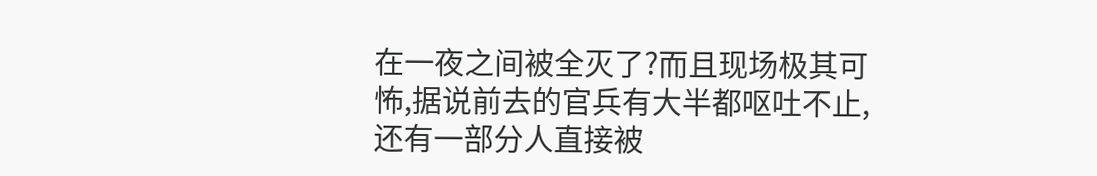在一夜之间被全灭了?而且现场极其可怖,据说前去的官兵有大半都呕吐不止,还有一部分人直接被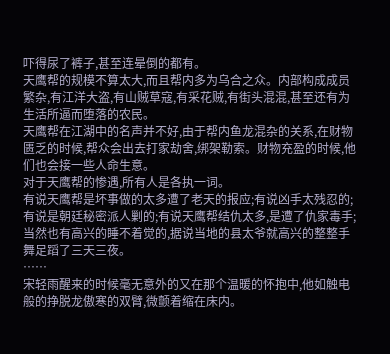吓得尿了裤子,甚至连晕倒的都有。
天鹰帮的规模不算太大,而且帮内多为乌合之众。内部构成成员繁杂,有江洋大盗,有山贼草寇,有采花贼,有街头混混,甚至还有为生活所逼而堕落的农民。
天鹰帮在江湖中的名声并不好,由于帮内鱼龙混杂的关系,在财物匮乏的时候,帮众会出去打家劫舍,绑架勒索。财物充盈的时候,他们也会接一些人命生意。
对于天鹰帮的惨遇,所有人是各执一词。
有说天鹰帮是坏事做的太多遭了老天的报应;有说凶手太残忍的;有说是朝廷秘密派人剿的;有说天鹰帮结仇太多,是遭了仇家毒手;当然也有高兴的睡不着觉的,据说当地的县太爷就高兴的整整手舞足蹈了三天三夜。
……
宋轻雨醒来的时候毫无意外的又在那个温暖的怀抱中,他如触电般的挣脱龙傲寒的双臂,微颤着缩在床内。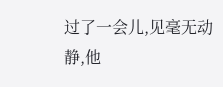过了一会儿,见毫无动静,他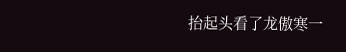抬起头看了龙傲寒一